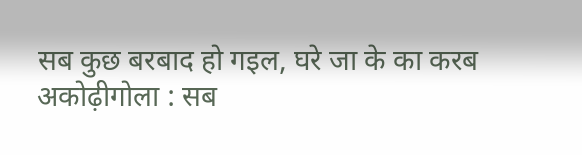सब कुछ बरबाद हो गइल, घरे जा के का करब
अकोढ़ीगोला : सब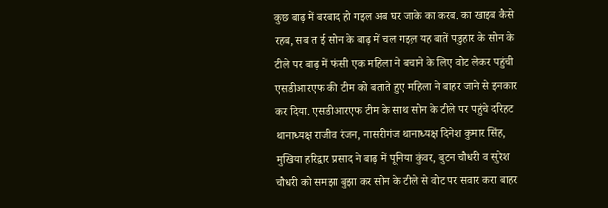कुछ बाढ़ में बरबाद हो गइल अब घर जाके का करब. का खाइब कैसे रहब, सब त ई सोन के बाढ़ में चल गइल़ यह बातें पडुहार के सोन के टीले पर बाढ़ में फंसी एक महिला ने बचाने के लिए वोट लेकर पहुंची एसडीआरएफ की टीम को बताते हुए महिला ने बाहर जाने से इनकार कर दिया. एसडीआरएफ टीम के साथ सोन के टीले पर पहुंचे दरिहट थानाध्यक्ष राजीव रंजन, नासरीगंज थानाध्यक्ष दिनेश कुमार सिंह, मुखिया हरिद्वार प्रसाद ने बाढ़ में पूनिया कुंवर, बुटन चौधरी व सुरेश चौधरी को समझा बुझा कर सोन के टीले से वोट पर सवार करा बाहर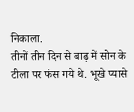निकाला.
तीनों तीन दिन से बाढ़ में सोन के टीला पर फंस गये थे. भूखे प्यासे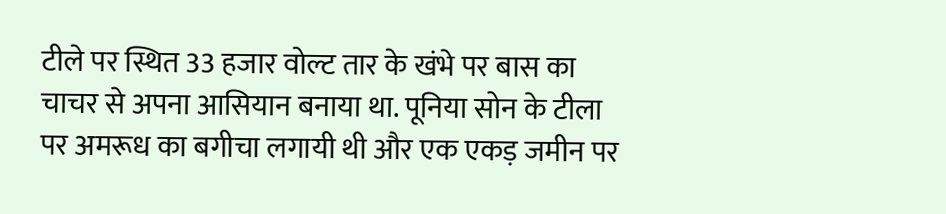टीले पर स्थित 33 हजार वोल्ट तार के खंभे पर बास का चाचर से अपना आसियान बनाया था. पूनिया सोन के टीला पर अमरूध का बगीचा लगायी थी और एक एकड़ जमीन पर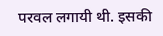परवल लगायी थी. इसकी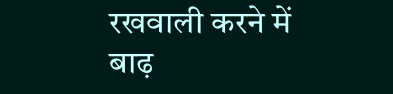रखवाली करने में बाढ़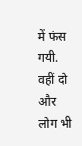में फंस गयी. वहीं दो और लोग भी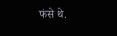फंसे थे.